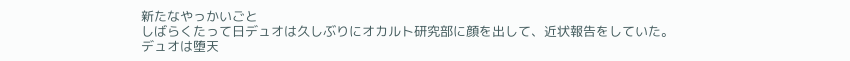新たなやっかいごと
しばらくたって日デュオは久しぶりにオカルト研究部に顔を出して、近状報告をしていた。
デュオは堕天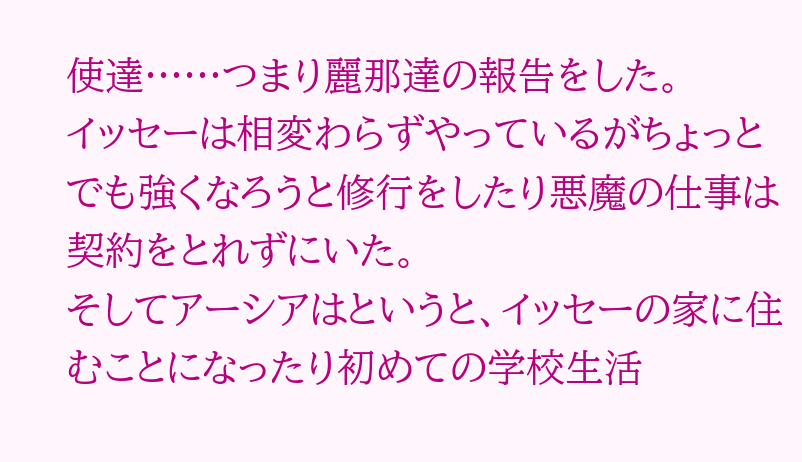使達……つまり麗那達の報告をした。
イッセーは相変わらずやっているがちょっとでも強くなろうと修行をしたり悪魔の仕事は契約をとれずにいた。
そしてアーシアはというと、イッセーの家に住むことになったり初めての学校生活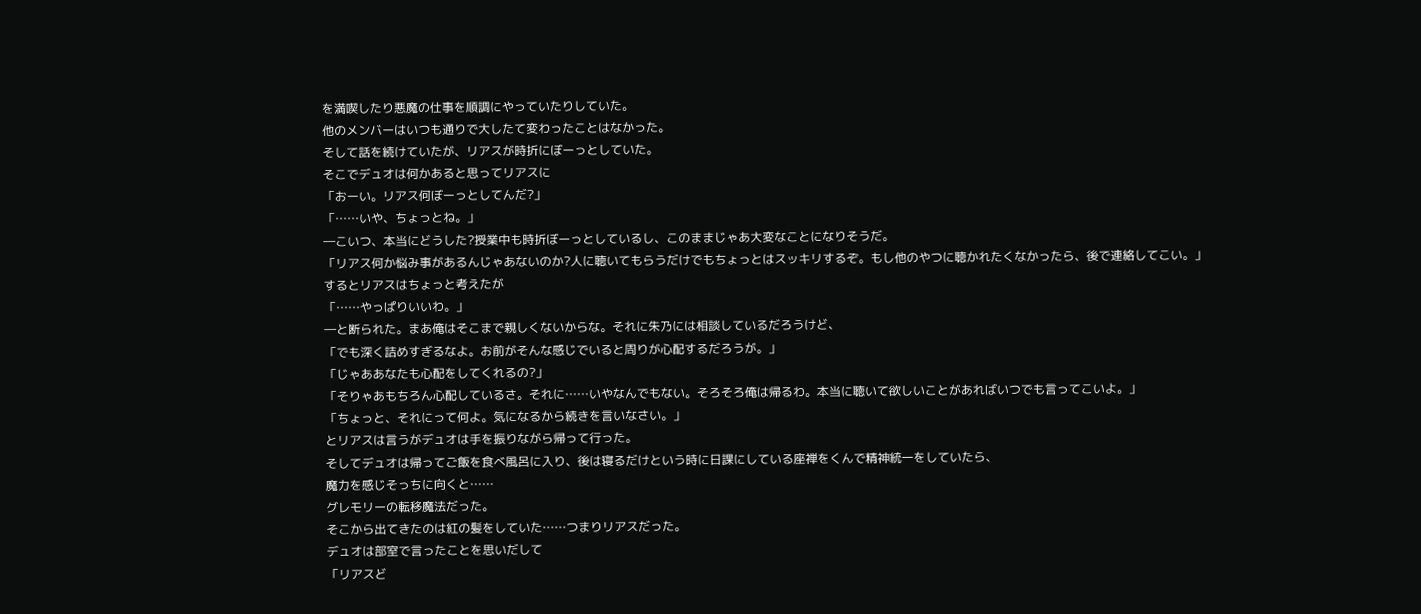を満喫したり悪魔の仕事を順調にやっていたりしていた。
他のメンバーはいつも通りで大したて変わったことはなかった。
そして話を続けていたが、リアスが時折にぼーっとしていた。
そこでデュオは何かあると思ってリアスに
「おーい。リアス何ぼーっとしてんだ?」
「……いや、ちょっとね。」
―こいつ、本当にどうした?授業中も時折ぼーっとしているし、このままじゃあ大変なことになりそうだ。
「リアス何か悩み事があるんじゃあないのか?人に聴いてもらうだけでもちょっとはスッキリするぞ。もし他のやつに聴かれたくなかったら、後で連絡してこい。」
するとリアスはちょっと考えたが
「……やっぱりいいわ。」
―と断られた。まあ俺はそこまで親しくないからな。それに朱乃には相談しているだろうけど、
「でも深く詰めすぎるなよ。お前がそんな感じでいると周りが心配するだろうが。」
「じゃああなたも心配をしてくれるの?」
「そりゃあもちろん心配しているさ。それに……いやなんでもない。そろそろ俺は帰るわ。本当に聴いて欲しいことがあればいつでも言ってこいよ。」
「ちょっと、それにって何よ。気になるから続きを言いなさい。」
とリアスは言うがデュオは手を振りながら帰って行った。
そしてデュオは帰ってご飯を食べ風呂に入り、後は寝るだけという時に日課にしている座禅をくんで精神統一をしていたら、
魔力を感じそっちに向くと……
グレモリーの転移魔法だった。
そこから出てきたのは紅の髪をしていた……つまりリアスだった。
デュオは部室で言ったことを思いだして
「リアスど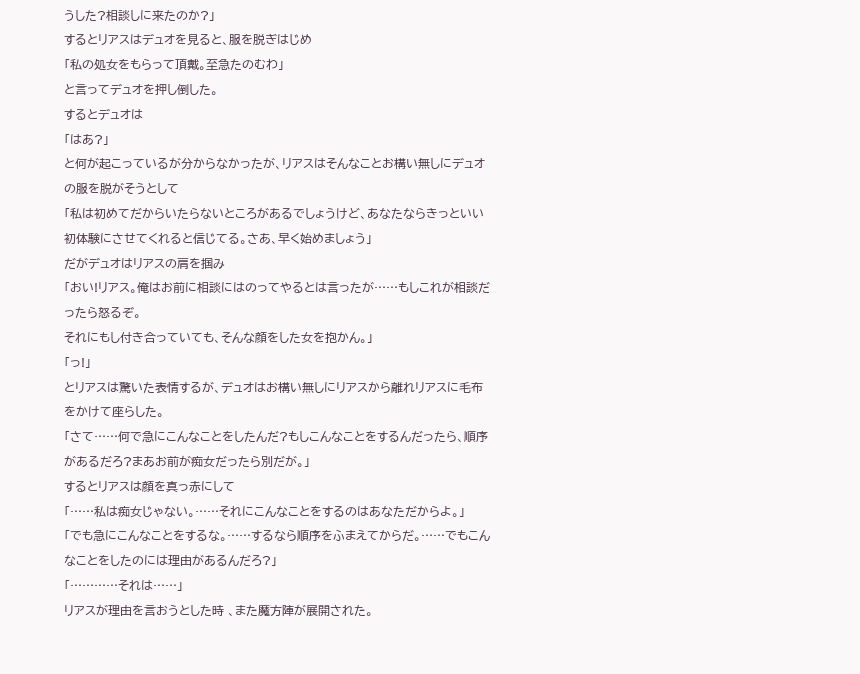うした?相談しに来たのか?」
するとリアスはデュオを見ると、服を脱ぎはじめ
「私の処女をもらって頂戴。至急たのむわ」
と言ってデュオを押し倒した。
するとデュオは
「はあ?」
と何が起こっているが分からなかったが、リアスはそんなことお構い無しにデュオの服を脱がそうとして
「私は初めてだからいたらないところがあるでしょうけど、あなたならきっといい初体験にさせてくれると信じてる。さあ、早く始めましょう」
だがデュオはリアスの肩を掴み
「おい!リアス。俺はお前に相談にはのってやるとは言ったが……もしこれが相談だったら怒るぞ。
それにもし付き合っていても、そんな顔をした女を抱かん。」
「っ!」
とリアスは驚いた表情するが、デュオはお構い無しにリアスから離れリアスに毛布をかけて座らした。
「さて……何で急にこんなことをしたんだ?もしこんなことをするんだったら、順序があるだろ?まあお前が痴女だったら別だが。」
するとリアスは顔を真っ赤にして
「……私は痴女じゃない。……それにこんなことをするのはあなただからよ。」
「でも急にこんなことをするな。……するなら順序をふまえてからだ。……でもこんなことをしたのには理由があるんだろ?」
「…………それは……」
リアスが理由を言おうとした時 、また魔方陣が展開された。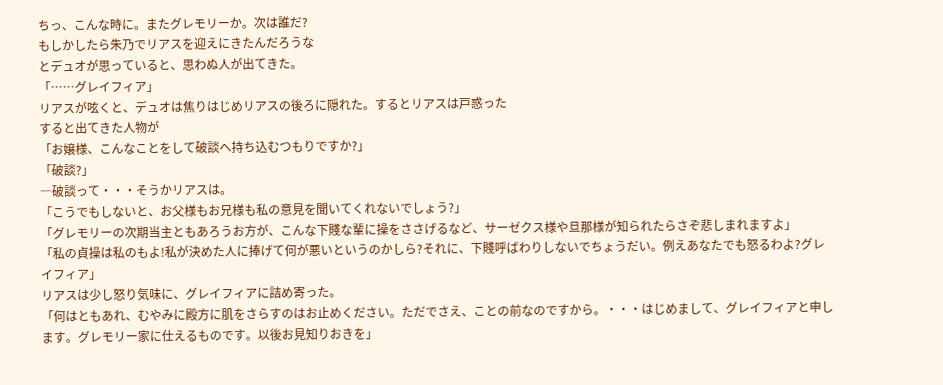ちっ、こんな時に。またグレモリーか。次は誰だ?
もしかしたら朱乃でリアスを迎えにきたんだろうな
とデュオが思っていると、思わぬ人が出てきた。
「……グレイフィア」
リアスが呟くと、デュオは焦りはじめリアスの後ろに隠れた。するとリアスは戸惑った
すると出てきた人物が
「お嬢様、こんなことをして破談へ持ち込むつもりですか?」
「破談?」
―破談って・・・そうかリアスは。
「こうでもしないと、お父様もお兄様も私の意見を聞いてくれないでしょう?」
「グレモリーの次期当主ともあろうお方が、こんな下賤な輩に操をささげるなど、サーゼクス様や旦那様が知られたらさぞ悲しまれますよ」
「私の貞操は私のもよ!私が決めた人に捧げて何が悪いというのかしら?それに、下賤呼ばわりしないでちょうだい。例えあなたでも怒るわよ?グレイフィア」
リアスは少し怒り気味に、グレイフィアに詰め寄った。
「何はともあれ、むやみに殿方に肌をさらすのはお止めください。ただでさえ、ことの前なのですから。・・・はじめまして、グレイフィアと申します。グレモリー家に仕えるものです。以後お見知りおきを」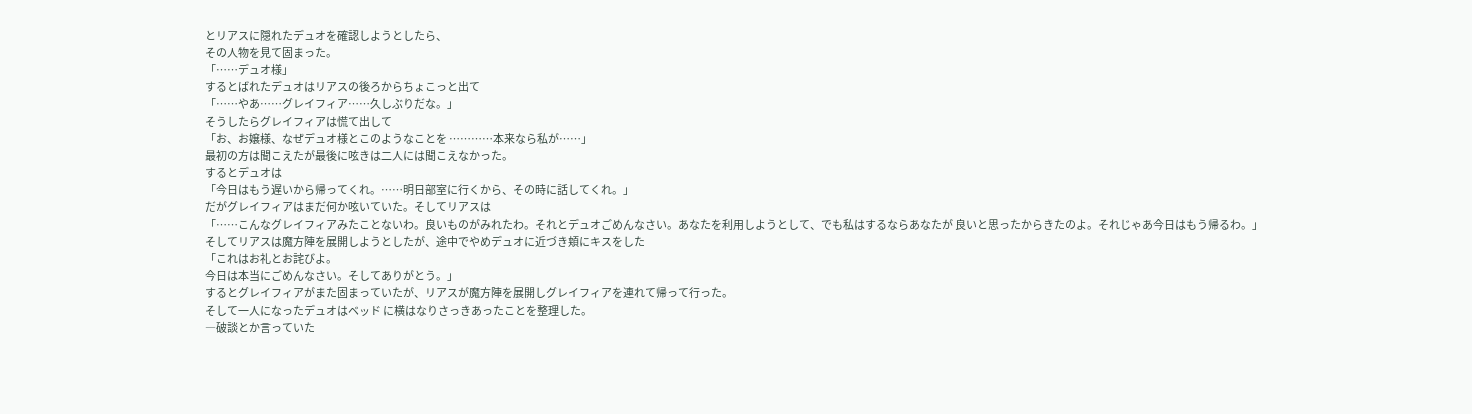とリアスに隠れたデュオを確認しようとしたら、
その人物を見て固まった。
「……デュオ様」
するとばれたデュオはリアスの後ろからちょこっと出て
「……やあ……グレイフィア……久しぶりだな。」
そうしたらグレイフィアは慌て出して
「お、お嬢様、なぜデュオ様とこのようなことを …………本来なら私が……」
最初の方は聞こえたが最後に呟きは二人には聞こえなかった。
するとデュオは
「今日はもう遅いから帰ってくれ。……明日部室に行くから、その時に話してくれ。」
だがグレイフィアはまだ何か呟いていた。そしてリアスは
「……こんなグレイフィアみたことないわ。良いものがみれたわ。それとデュオごめんなさい。あなたを利用しようとして、でも私はするならあなたが 良いと思ったからきたのよ。それじゃあ今日はもう帰るわ。」
そしてリアスは魔方陣を展開しようとしたが、途中でやめデュオに近づき頬にキスをした
「これはお礼とお詫びよ。
今日は本当にごめんなさい。そしてありがとう。」
するとグレイフィアがまた固まっていたが、リアスが魔方陣を展開しグレイフィアを連れて帰って行った。
そして一人になったデュオはベッド に横はなりさっきあったことを整理した。
―破談とか言っていた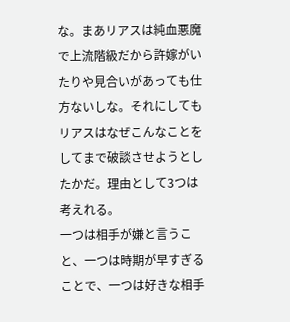な。まあリアスは純血悪魔で上流階級だから許嫁がいたりや見合いがあっても仕方ないしな。それにしてもリアスはなぜこんなことをしてまで破談させようとしたかだ。理由として3つは考えれる。
一つは相手が嫌と言うこと、一つは時期が早すぎることで、一つは好きな相手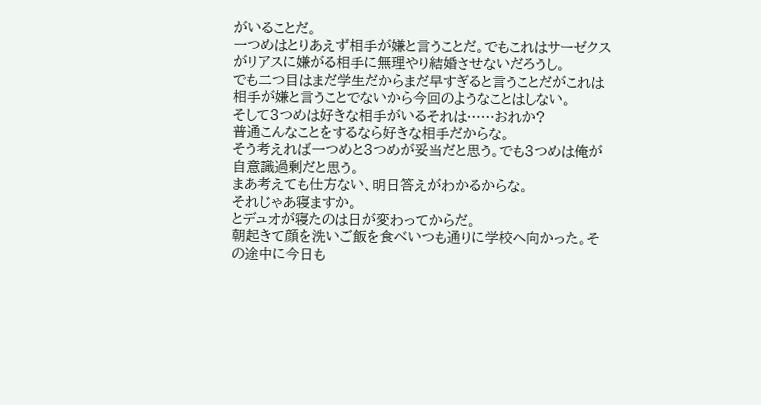がいることだ。
一つめはとりあえず相手が嫌と言うことだ。でもこれはサーゼクスがリアスに嫌がる相手に無理やり結婚させないだろうし。
でも二つ目はまだ学生だからまだ早すぎると言うことだがこれは相手が嫌と言うことでないから今回のようなことはしない。
そして3つめは好きな相手がいるそれは……おれか?
普通こんなことをするなら好きな相手だからな。
そう考えれば一つめと3つめが妥当だと思う。でも3つめは俺が自意識過剰だと思う。
まあ考えても仕方ない、明日答えがわかるからな。
それじゃあ寝ますか。
とデュオが寝たのは日が変わってからだ。
朝起きて顔を洗いご飯を食べいつも通りに学校へ向かった。その途中に今日も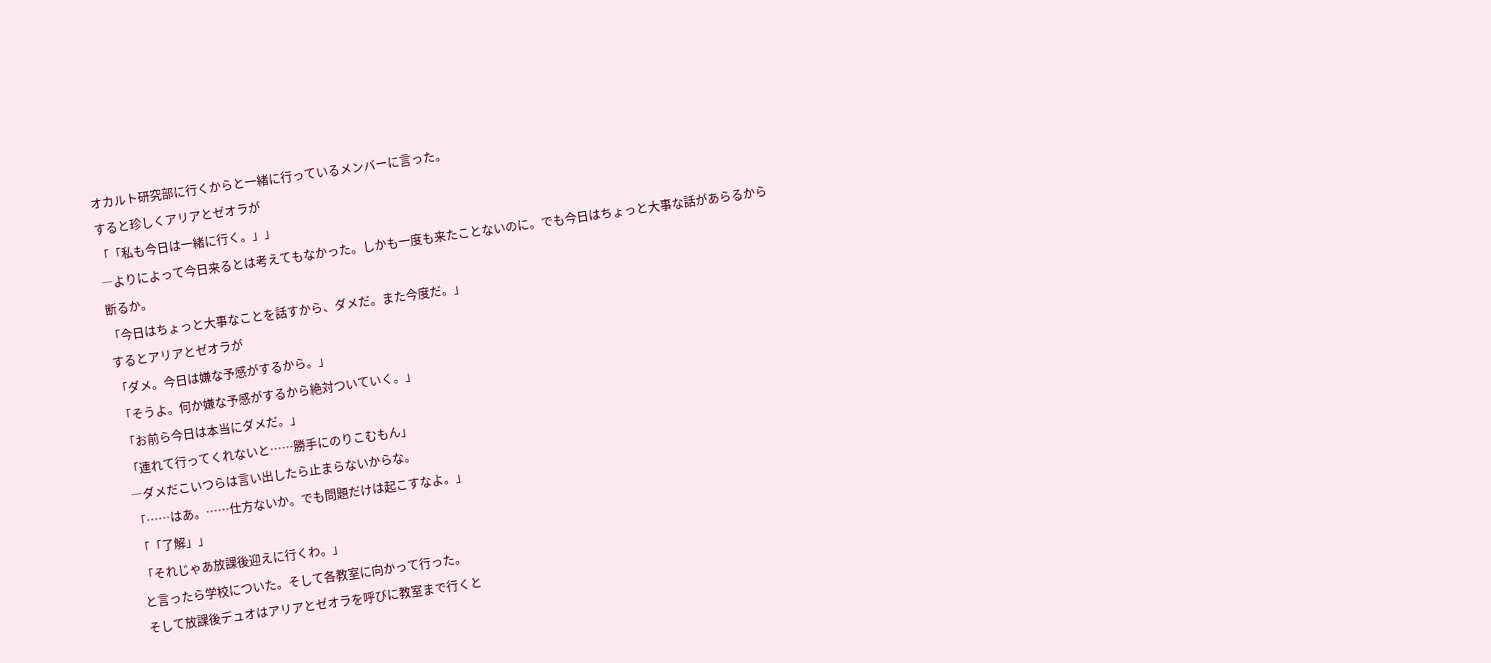オカルト研究部に行くからと一緒に行っているメンバーに言った。
すると珍しくアリアとゼオラが
「「私も今日は一緒に行く。」」
―よりによって今日来るとは考えてもなかった。しかも一度も来たことないのに。でも今日はちょっと大事な話があらるから断るか。
「今日はちょっと大事なことを話すから、ダメだ。また今度だ。」
するとアリアとゼオラが
「ダメ。今日は嫌な予感がするから。」
「そうよ。何か嫌な予感がするから絶対ついていく。」
「お前ら今日は本当にダメだ。」
「連れて行ってくれないと……勝手にのりこむもん」
―ダメだこいつらは言い出したら止まらないからな。
「……はあ。……仕方ないか。でも問題だけは起こすなよ。」
「「了解」」
「それじゃあ放課後迎えに行くわ。」
と言ったら学校についた。そして各教室に向かって行った。
そして放課後デュオはアリアとゼオラを呼びに教室まで行くと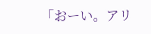「おーい。アリ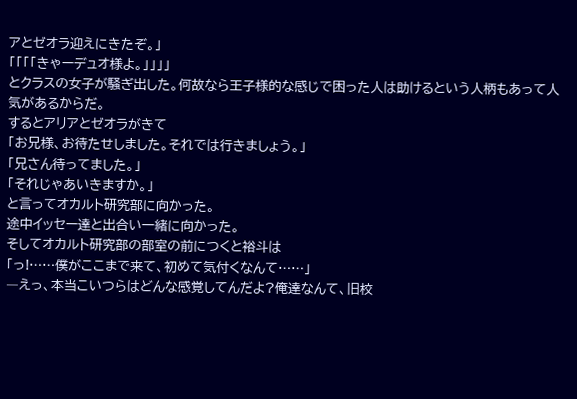アとゼオラ迎えにきたぞ。」
「「「「きゃーデュオ様よ。」」」」
とクラスの女子が騒ぎ出した。何故なら王子様的な感じで困った人は助けるという人柄もあって人気があるからだ。
するとアリアとゼオラがきて
「お兄様、お待たせしました。それでは行きましょう。」
「兄さん待ってました。」
「それじゃあいきますか。」
と言ってオカルト研究部に向かった。
途中イッセー達と出合い一緒に向かった。
そしてオカルト研究部の部室の前につくと裕斗は
「っ!……僕がここまで来て、初めて気付くなんて……」
―えっ、本当こいつらはどんな感覚してんだよ?俺達なんて、旧校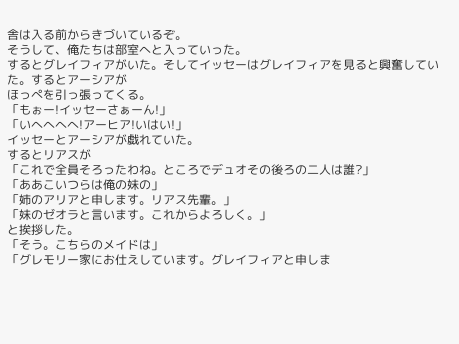舎は入る前からきづいているぞ。
そうして、俺たちは部室へと入っていった。
するとグレイフィアがいた。そしてイッセーはグレイフィアを見ると興奮していた。するとアーシアが
ほっぺを引っ張ってくる。
「もぉー!イッセーさぁーん!」
「いへへへへ!アーヒア!いはい!」
イッセーとアーシアが戯れていた。
するとリアスが
「これで全員そろったわね。ところでデュオその後ろの二人は誰?」
「ああこいつらは俺の妹の」
「姉のアリアと申します。リアス先輩。」
「妹のゼオラと言います。これからよろしく。」
と挨拶した。
「そう。こちらのメイドは」
「グレモリー家にお仕えしています。グレイフィアと申しま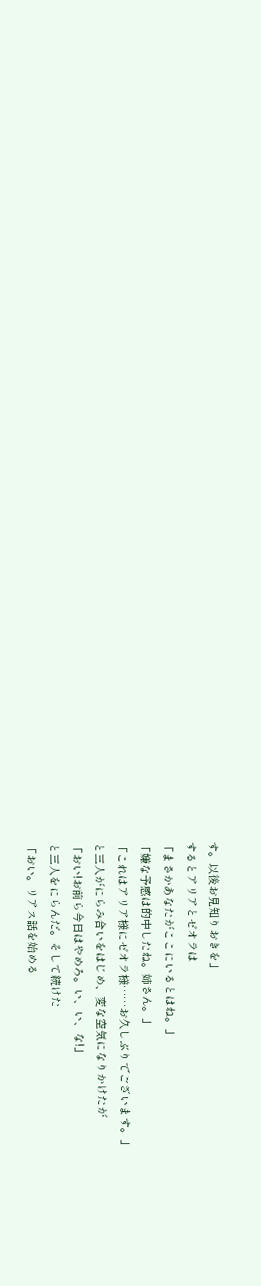す。以後お見知りおきを」
するとアリアとゼオラは
「まさかあなたがここにいるとはね。」
「嫌な予感は的中したね。姉さん。」
「これはアリア様にゼオラ様……お久しぶりでございます。」
と三人がにらみ合いをはじめ、変な空気になりかけたが
「おい!お前ら今日はやめろ。い、い、な!」
と三人をにらんだ。そして続けた
「おい。リアス話を始める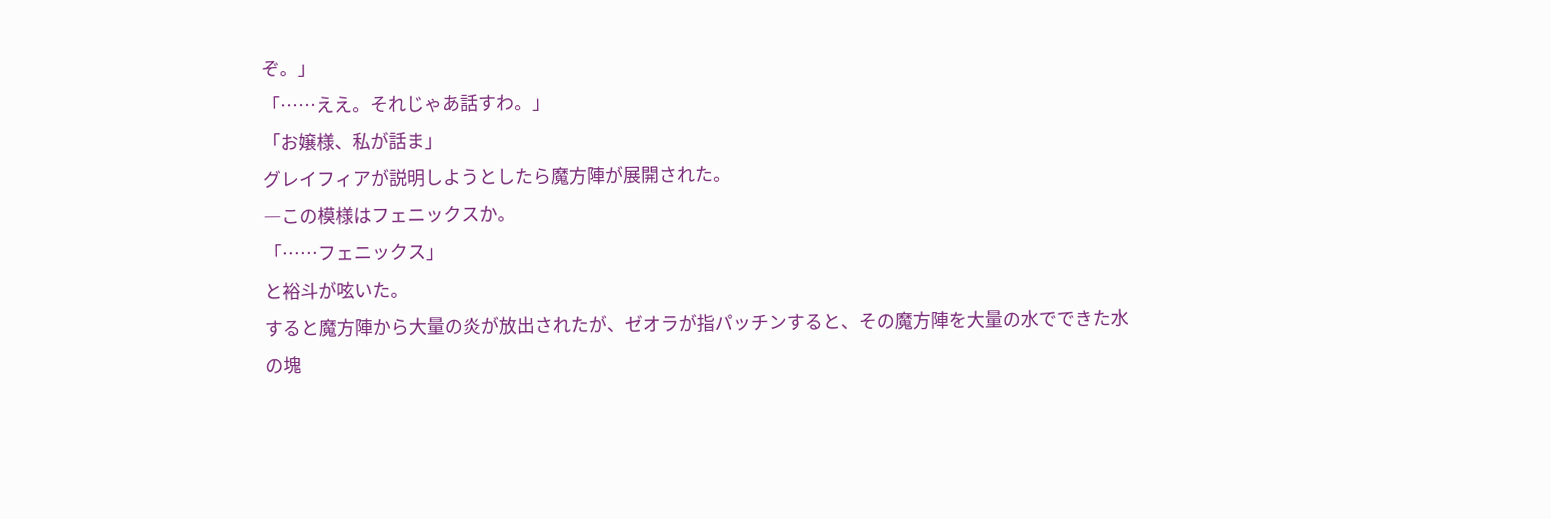ぞ。」
「……ええ。それじゃあ話すわ。」
「お嬢様、私が話ま」
グレイフィアが説明しようとしたら魔方陣が展開された。
―この模様はフェニックスか。
「……フェニックス」
と裕斗が呟いた。
すると魔方陣から大量の炎が放出されたが、ゼオラが指パッチンすると、その魔方陣を大量の水でできた水の塊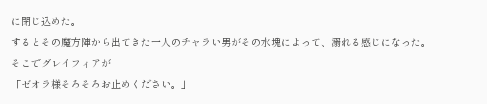に閉じ込めた。
するとその魔方陣から出てきた一人のチャラい男がその水塊によって、溺れる感じになった。
そこでグレイフィアが
「ゼオラ様そろそろお止めください。」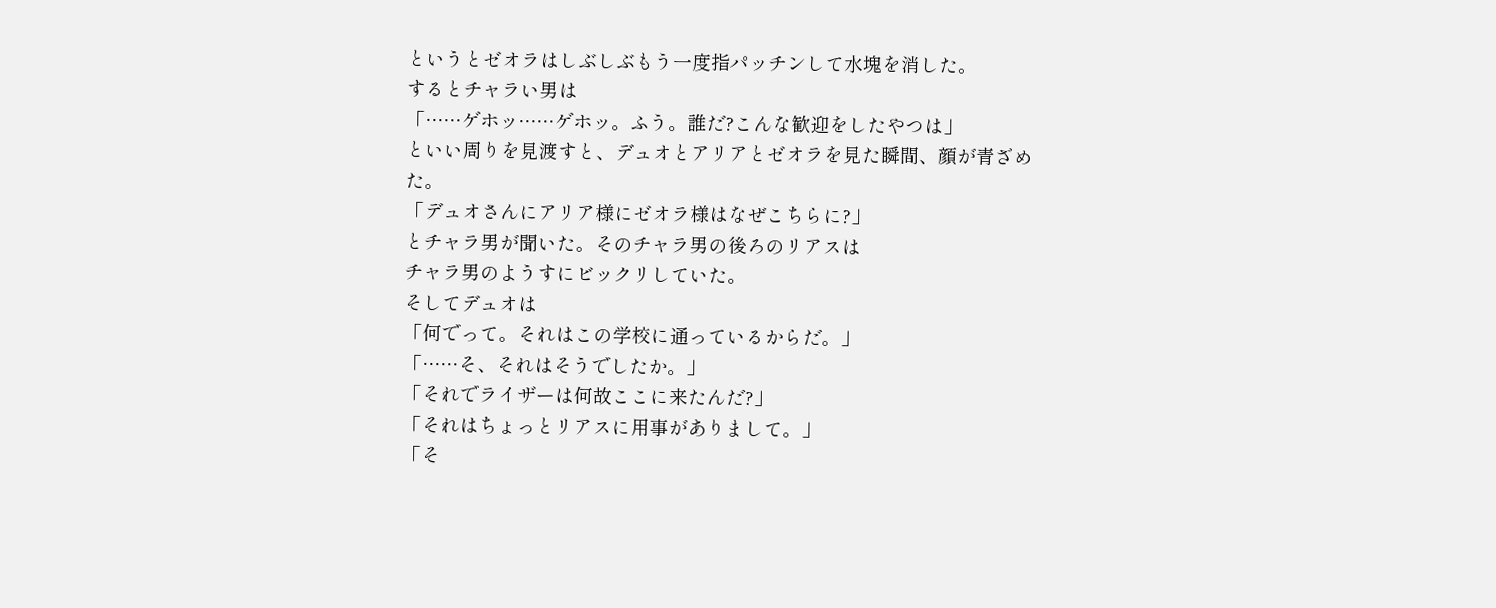というとゼオラはしぶしぶもう一度指パッチンして水塊を消した。
するとチャラい男は
「……ゲホッ……ゲホッ。ふう。誰だ?こんな歓迎をしたやつは」
といい周りを見渡すと、デュオとアリアとゼオラを見た瞬間、顔が青ざめた。
「デュオさんにアリア様にゼオラ様はなぜこちらに?」
とチャラ男が聞いた。そのチャラ男の後ろのリアスは
チャラ男のようすにビックリしていた。
そしてデュオは
「何でって。それはこの学校に通っているからだ。」
「……そ、それはそうでしたか。」
「それでライザーは何故ここに来たんだ?」
「それはちょっとリアスに用事がありまして。」
「そ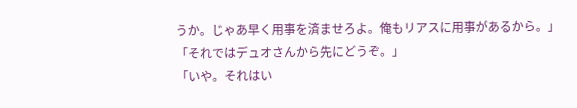うか。じゃあ早く用事を済ませろよ。俺もリアスに用事があるから。」
「それではデュオさんから先にどうぞ。」
「いや。それはい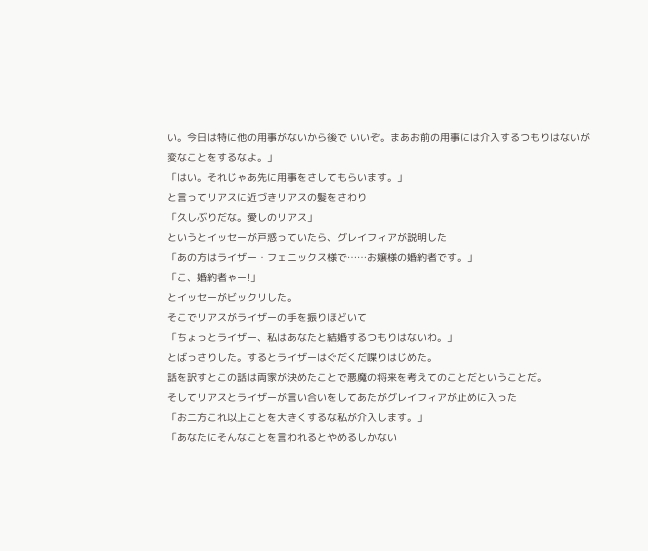い。今日は特に他の用事がないから後で いいぞ。まあお前の用事には介入するつもりはないが変なことをするなよ。」
「はい。それじゃあ先に用事をさしてもらいます。」
と言ってリアスに近づきリアスの髪をさわり
「久しぶりだな。愛しのリアス」
というとイッセーが戸惑っていたら、グレイフィアが説明した
「あの方はライザー・フェニックス様で……お嬢様の婚約者です。」
「こ、婚約者ゃー!」
とイッセーがビックリした。
そこでリアスがライザーの手を振りほどいて
「ちょっとライザー、私はあなたと結婚するつもりはないわ。」
とばっさりした。するとライザーはぐだくだ喋りはじめた。
話を訳すとこの話は両家が決めたことで悪魔の将来を考えてのことだということだ。
そしてリアスとライザーが言い合いをしてあたがグレイフィアが止めに入った
「お二方これ以上ことを大きくするな私が介入します。」
「あなたにそんなことを言われるとやめるしかない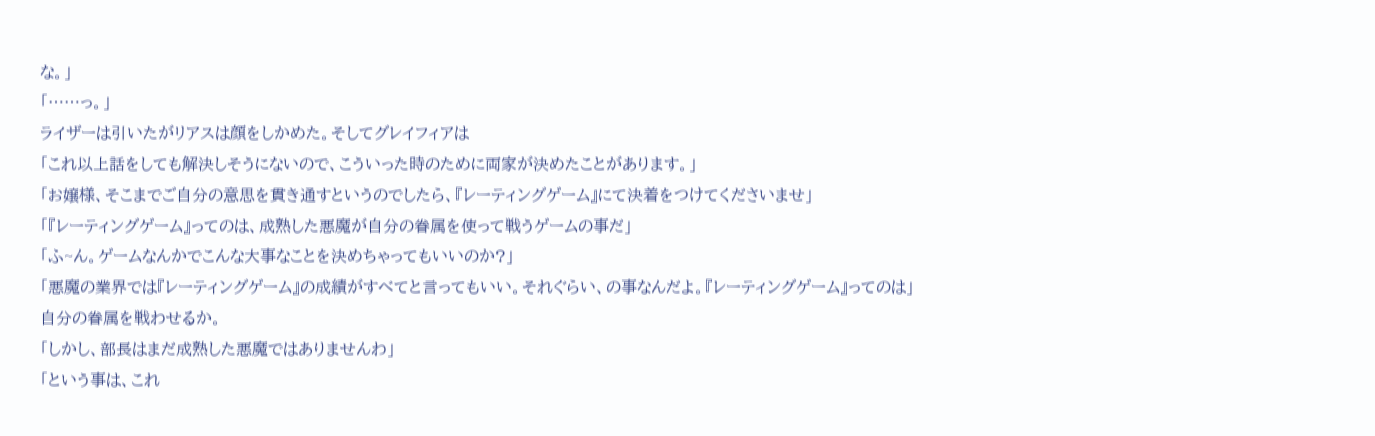な。」
「……っ。」
ライザーは引いたがリアスは顔をしかめた。そしてグレイフィアは
「これ以上話をしても解決しそうにないので、こういった時のために両家が決めたことがあります。」
「お嬢様、そこまでご自分の意思を貫き通すというのでしたら、『レーティングゲーム』にて決着をつけてくださいませ」
「『レーティングゲーム』ってのは、成熟した悪魔が自分の眷属を使って戦うゲームの事だ」
「ふ~ん。ゲームなんかでこんな大事なことを決めちゃってもいいのか?」
「悪魔の業界では『レーティングゲーム』の成績がすべてと言ってもいい。それぐらい、の事なんだよ。『レーティングゲーム』ってのは」
自分の眷属を戦わせるか。
「しかし、部長はまだ成熟した悪魔ではありませんわ」
「という事は、これ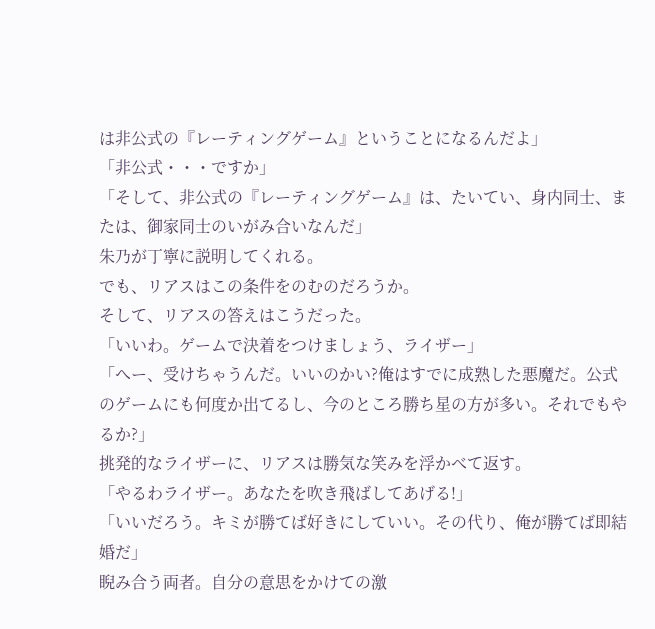は非公式の『レーティングゲーム』ということになるんだよ」
「非公式・・・ですか」
「そして、非公式の『レーティングゲーム』は、たいてい、身内同士、または、御家同士のいがみ合いなんだ」
朱乃が丁寧に説明してくれる。
でも、リアスはこの条件をのむのだろうか。
そして、リアスの答えはこうだった。
「いいわ。ゲームで決着をつけましょう、ライザー」
「へー、受けちゃうんだ。いいのかい?俺はすでに成熟した悪魔だ。公式のゲームにも何度か出てるし、今のところ勝ち星の方が多い。それでもやるか?」
挑発的なライザーに、リアスは勝気な笑みを浮かべて返す。
「やるわライザー。あなたを吹き飛ばしてあげる!」
「いいだろう。キミが勝てば好きにしていい。その代り、俺が勝てば即結婚だ」
睨み合う両者。自分の意思をかけての激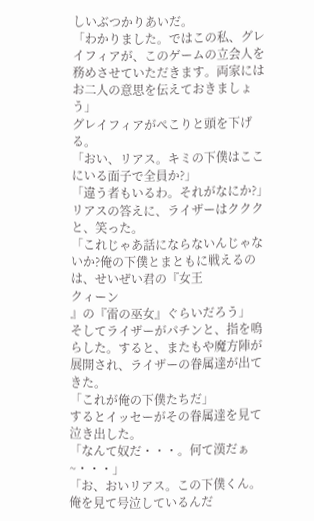しいぶつかりあいだ。
「わかりました。ではこの私、グレイフィアが、このゲームの立会人を務めさせていただきます。両家にはお二人の意思を伝えておきましょう」
グレイフィアがぺこりと頭を下げる。
「おい、リアス。キミの下僕はここにいる面子で全員か?」
「違う者もいるわ。それがなにか?」
リアスの答えに、ライザーはクククと、笑った。
「これじゃあ話にならないんじゃないか?俺の下僕とまともに戦えるのは、せいぜい君の『女王
クィーン
』の『雷の巫女』ぐらいだろう」
そしてライザーがパチンと、指を鳴らした。すると、またもや魔方陣が展開され、ライザーの眷属達が出てきた。
「これが俺の下僕たちだ」
するとイッセーがその眷属達を見て泣き出した。
「なんて奴だ・・・。何て漢だぁ~・・・」
「お、おいリアス。この下僕くん。俺を見て号泣しているんだ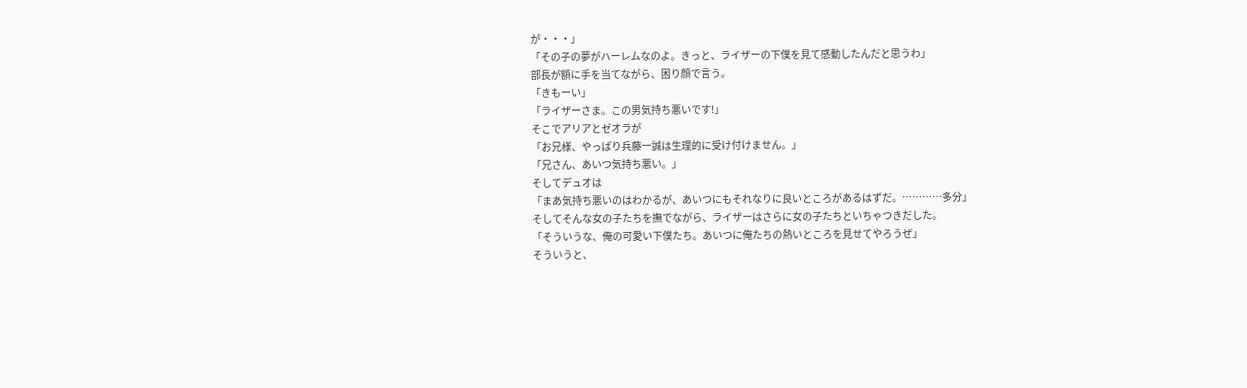が・・・」
「その子の夢がハーレムなのよ。きっと、ライザーの下僕を見て感動したんだと思うわ」
部長が額に手を当てながら、困り顔で言う。
「きもーい」
「ライザーさま。この男気持ち悪いです!」
そこでアリアとゼオラが
「お兄様、やっぱり兵藤一誠は生理的に受け付けません。」
「兄さん、あいつ気持ち悪い。」
そしてデュオは
「まあ気持ち悪いのはわかるが、あいつにもそれなりに良いところがあるはずだ。…………多分」
そしてそんな女の子たちを撫でながら、ライザーはさらに女の子たちといちゃつきだした。
「そういうな、俺の可愛い下僕たち。あいつに俺たちの熱いところを見せてやろうぜ」
そういうと、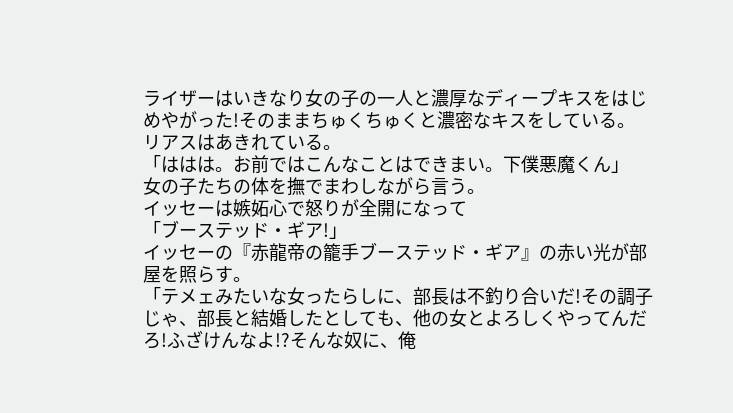ライザーはいきなり女の子の一人と濃厚なディープキスをはじめやがった!そのままちゅくちゅくと濃密なキスをしている。
リアスはあきれている。
「ははは。お前ではこんなことはできまい。下僕悪魔くん」
女の子たちの体を撫でまわしながら言う。
イッセーは嫉妬心で怒りが全開になって
「ブーステッド・ギア!」
イッセーの『赤龍帝の籠手ブーステッド・ギア』の赤い光が部屋を照らす。
「テメェみたいな女ったらしに、部長は不釣り合いだ!その調子じゃ、部長と結婚したとしても、他の女とよろしくやってんだろ!ふざけんなよ!?そんな奴に、俺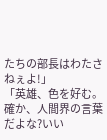たちの部長はわたさねぇよ!」
「英雄、色を好む。確か、人間界の言葉だよな?いい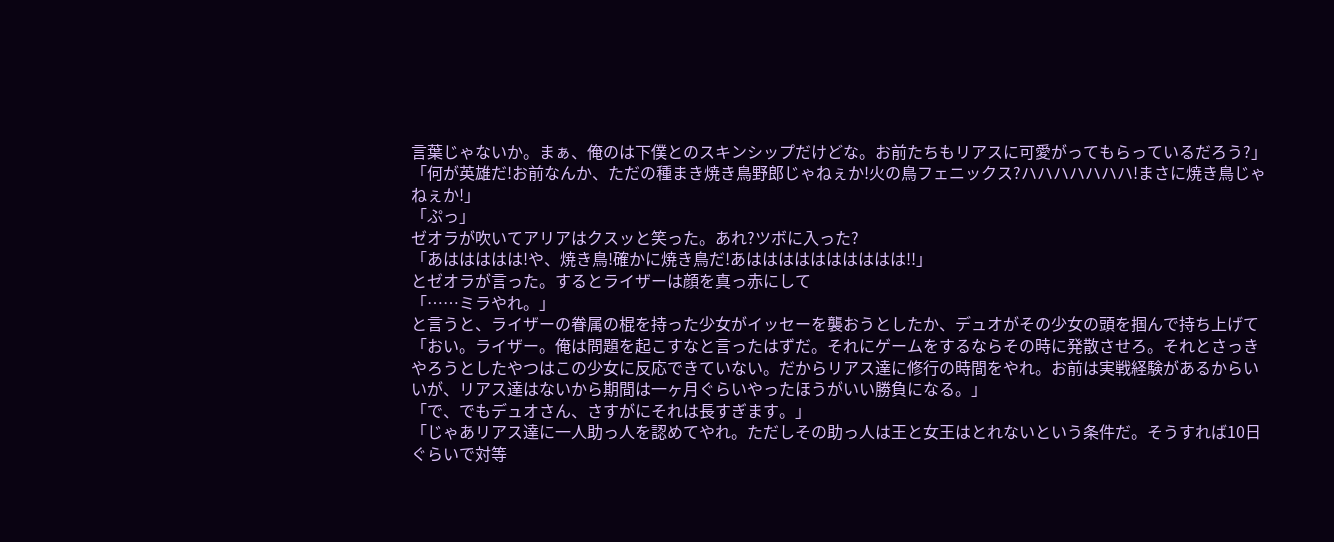言葉じゃないか。まぁ、俺のは下僕とのスキンシップだけどな。お前たちもリアスに可愛がってもらっているだろう?」
「何が英雄だ!お前なんか、ただの種まき焼き鳥野郎じゃねぇか!火の鳥フェニックス?ハハハハハハハ!まさに焼き鳥じゃねぇか!」
「ぷっ」
ゼオラが吹いてアリアはクスッと笑った。あれ?ツボに入った?
「あははははは!や、焼き鳥!確かに焼き鳥だ!あはははははははははは!!」
とゼオラが言った。するとライザーは顔を真っ赤にして
「……ミラやれ。」
と言うと、ライザーの眷属の棍を持った少女がイッセーを襲おうとしたか、デュオがその少女の頭を掴んで持ち上げて
「おい。ライザー。俺は問題を起こすなと言ったはずだ。それにゲームをするならその時に発散させろ。それとさっきやろうとしたやつはこの少女に反応できていない。だからリアス達に修行の時間をやれ。お前は実戦経験があるからいいが、リアス達はないから期間は一ヶ月ぐらいやったほうがいい勝負になる。」
「で、でもデュオさん、さすがにそれは長すぎます。」
「じゃあリアス達に一人助っ人を認めてやれ。ただしその助っ人は王と女王はとれないという条件だ。そうすれば10日ぐらいで対等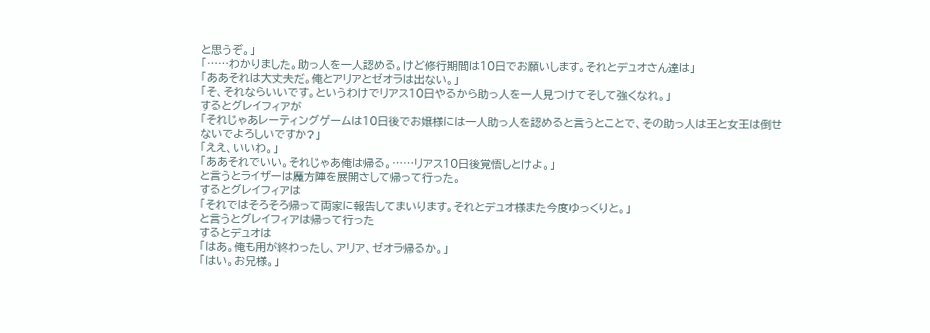と思うぞ。」
「……わかりました。助っ人を一人認める。けど修行期間は10日でお願いします。それとデュオさん達は」
「ああそれは大丈夫だ。俺とアリアとゼオラは出ない。」
「そ、それならいいです。というわけでリアス10日やるから助っ人を一人見つけてそして強くなれ。」
するとグレイフィアが
「それじゃあレーティングゲームは10日後でお嬢様には一人助っ人を認めると言うとことで、その助っ人は王と女王は倒せないでよろしいですか?」
「ええ、いいわ。」
「ああそれでいい。それじゃあ俺は帰る。……リアス10日後覚悟しとけよ。」
と言うとライザーは魔方陣を展開さして帰って行った。
するとグレイフィアは
「それではそろそろ帰って両家に報告してまいります。それとデュオ様また今度ゆっくりと。」
と言うとグレイフィアは帰って行った
するとデュオは
「はあ。俺も用が終わったし、アリア、ゼオラ帰るか。」
「はい。お兄様。」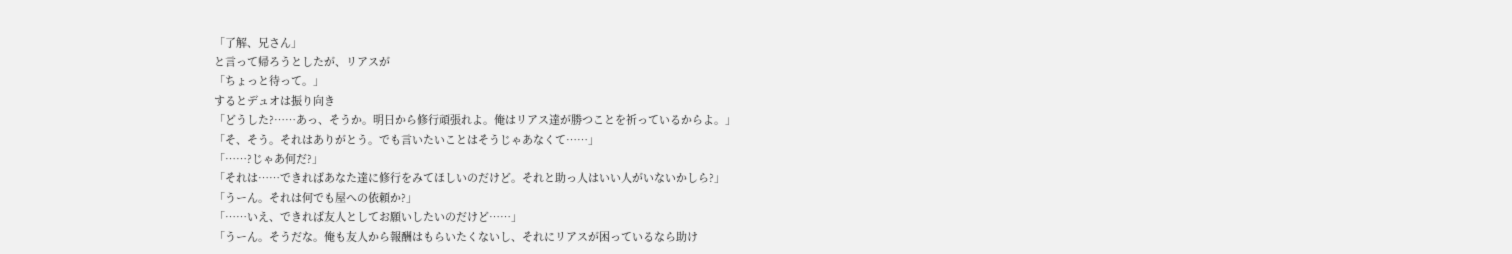「了解、兄さん」
と言って帰ろうとしたが、リアスが
「ちょっと待って。」
するとデュオは振り向き
「どうした?……あっ、そうか。明日から修行頑張れよ。俺はリアス達が勝つことを祈っているからよ。」
「そ、そう。それはありがとう。でも言いたいことはそうじゃあなくて……」
「……?じゃあ何だ?」
「それは……できればあなた達に修行をみてほしいのだけど。それと助っ人はいい人がいないかしら?」
「うーん。それは何でも屋への依頼か?」
「……いえ、できれば友人としてお願いしたいのだけど……」
「うーん。そうだな。俺も友人から報酬はもらいたくないし、それにリアスが困っているなら助け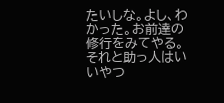たいしな。よし、わかった。お前達の修行をみてやる。それと助っ人はいいやつ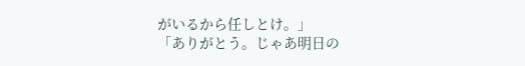がいるから任しとけ。」
「ありがとう。じゃあ明日の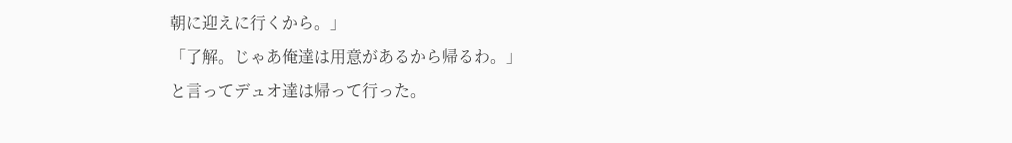朝に迎えに行くから。」
「了解。じゃあ俺達は用意があるから帰るわ。」
と言ってデュオ達は帰って行った。